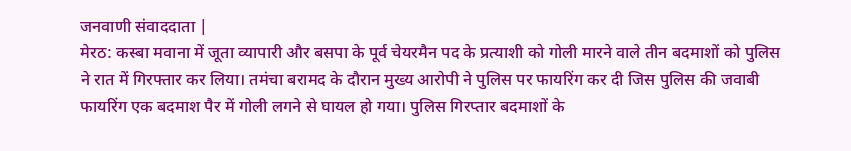जनवाणी संवाददाता |
मेरठ: कस्बा मवाना में जूता व्यापारी और बसपा के पूर्व चेयरमैन पद के प्रत्याशी को गोली मारने वाले तीन बदमाशों को पुलिस ने रात में गिरफ्तार कर लिया। तमंचा बरामद के दौरान मुख्य आरोपी ने पुलिस पर फायरिंग कर दी जिस पुलिस की जवाबी फायरिंग एक बदमाश पैर में गोली लगने से घायल हो गया। पुलिस गिरप्तार बदमाशों के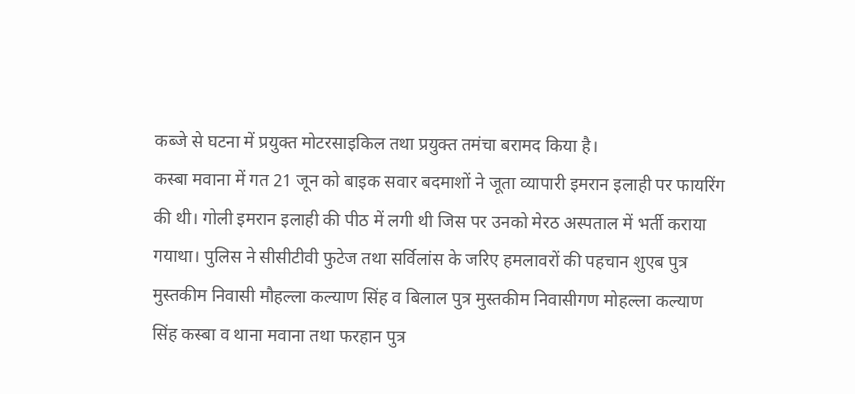कब्जे से घटना में प्रयुक्त मोटरसाइकिल तथा प्रयुक्त तमंचा बरामद किया है।
कस्बा मवाना में गत 21 जून को बाइक सवार बदमाशों ने जूता व्यापारी इमरान इलाही पर फायरिंग की थी। गोली इमरान इलाही की पीठ में लगी थी जिस पर उनको मेरठ अस्पताल में भर्ती कराया गयाथा। पुलिस ने सीसीटीवी फुटेज तथा सर्विलांस के जरिए हमलावरों की पहचान शुएब पुत्र मुस्तकीम निवासी मौहल्ला कल्याण सिंह व बिलाल पुत्र मुस्तकीम निवासीगण मोहल्ला कल्याण सिंह कस्बा व थाना मवाना तथा फरहान पुत्र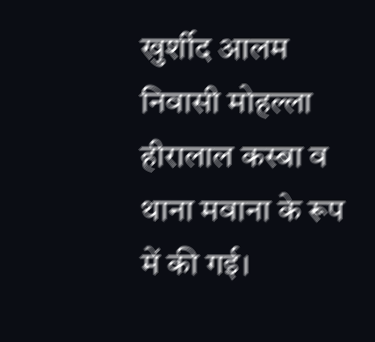खुर्शीद आलम निवासी मोहल्ला हीरालाल कस्बा व थाना मवाना के रूप में की गई।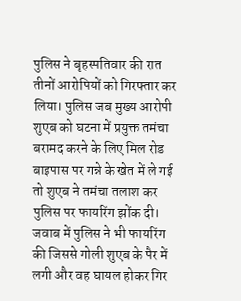पुलिस ने बृहस्पतिवार की रात तीनों आरोपियों को गिरफ्तार कर लिया। पुलिस जब मुख्य आरोपी शुएब को घटना में प्रयुक्त तमंचा बरामद करने के लिए मिल रोड बाइपास पर गन्ने के खेत में ले गई तो शुएब ने तमंचा तलाश कर पुलिस पर फायरिंग झोंक दी। जवाब में पुलिस ने भी फायरिंग की जिससे गोली शुएब के पैर में लगी और वह घायल होकर गिर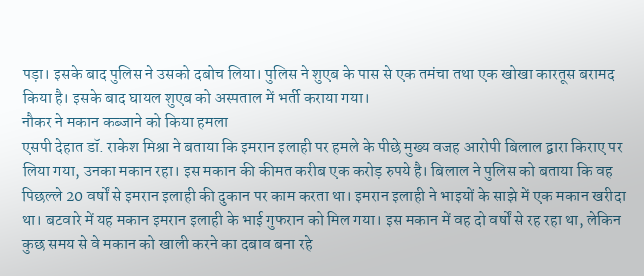पड़ा। इसके बाद पुलिस ने उसको दबोच लिया। पुलिस ने शुएब के पास से एक तमंचा तथा एक खोखा कारतूस बरामद किया है। इसके बाद घायल शुएब को अस्पताल में भर्ती कराया गया।
नौकर ने मकान कब्जाने को किया हमला
एसपी देहात डॉ. राकेश मिश्रा ने बताया कि इमरान इलाही पर हमले के पीछे मुख्य वजह आरोपी बिलाल द्वारा किराए पर लिया गया, उनका मकान रहा। इस मकान की कीमत करीब एक करोड़ रुपये है। बिलाल ने पुलिस को बताया कि वह पिछल्ले 20 वर्षों से इमरान इलाही की दुकान पर काम करता था। इमरान इलाही ने भाइयों के साझे में एक मकान खरीदा था। बटवारे में यह मकान इमरान इलाही के भाई गुफरान को मिल गया। इस मकान में वह दो वर्षों से रह रहा था, लेकिन कुछ समय से वे मकान को खाली करने का दबाव बना रहे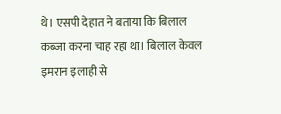थे। एसपी देहात ने बताया कि बिलाल कब्जा करना चाह रहा था। बिलाल केवल इमरान इलाही से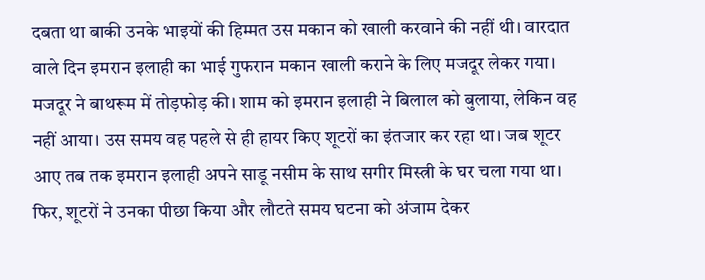दबता था बाकी उनके भाइयों की हिम्मत उस मकान को खाली करवाने की नहीं थी। वारदात वाले दिन इमरान इलाही का भाई गुफरान मकान खाली कराने के लिए मजदूर लेकर गया। मजदूर ने बाथरूम में तोड़फोड़ की। शाम को इमरान इलाही ने बिलाल को बुलाया, लेकिन वह नहीं आया। उस समय वह पहले से ही हायर किए शूटरों का इंतजार कर रहा था। जब शूटर आए तब तक इमरान इलाही अपने साडू नसीम के साथ सगीर मिस्त्री के घर चला गया था। फिर, शूटरों ने उनका पीछा किया और लौटते समय घटना को अंजाम देकर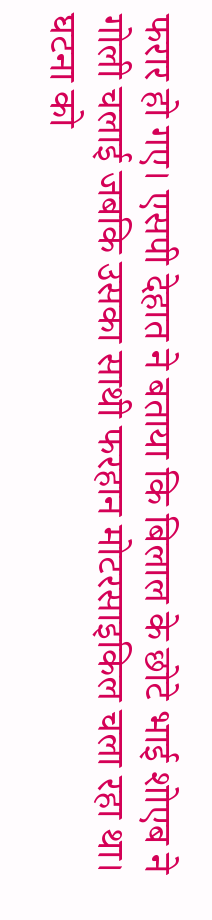फरार हो गए। एसपी देहात ने बताया कि बिलाल के छोटे भाई शोएब ने गोली चलाई जबकि उसका साथी फरहान मोटरसाइकिल चला रहा था। घटना को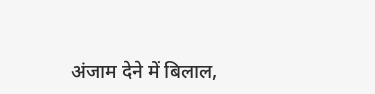अंजाम देने में बिलाल,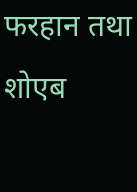फरहान तथा शोएब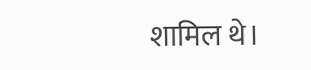शामिल थे।